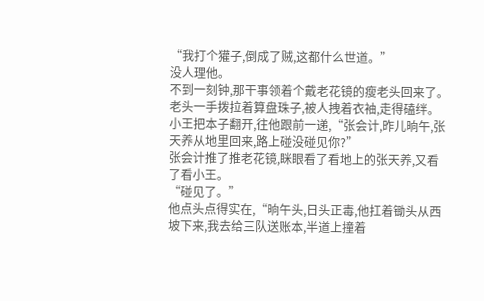“我打个獾子,倒成了贼,这都什么世道。”
没人理他。
不到一刻钟,那干事领着个戴老花镜的瘦老头回来了。老头一手拨拉着算盘珠子,被人拽着衣袖,走得磕绊。
小王把本子翻开,往他跟前一递,“张会计,昨儿晌午,张天养从地里回来,路上碰没碰见你?”
张会计推了推老花镜,眯眼看了看地上的张天养,又看了看小王。
“碰见了。”
他点头点得实在,“晌午头,日头正毒,他扛着锄头从西坡下来,我去给三队送账本,半道上撞着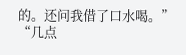的。还问我借了口水喝。”
“几点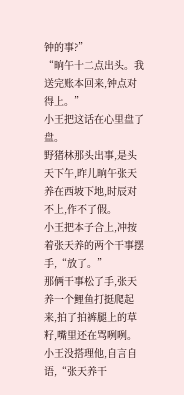钟的事?”
“晌午十二点出头。我送完账本回来,钟点对得上。”
小王把这话在心里盘了盘。
野猪林那头出事,是头天下午,昨儿晌午张天养在西坡下地,时辰对不上,作不了假。
小王把本子合上,冲按着张天养的两个干事摆手,“放了。”
那俩干事松了手,张天养一个鲤鱼打挺爬起来,拍了拍裤腿上的草籽,嘴里还在骂咧咧。
小王没搭理他,自言自语,“张天养干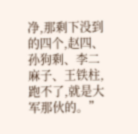净,那剩下没到的四个,赵四、孙狗剩、李二麻子、王铁柱,跑不了,就是大军那伙的。”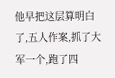他早把这层算明白了,五人作案,抓了大军一个,跑了四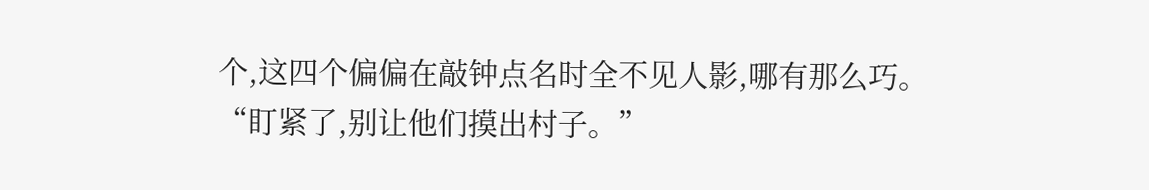个,这四个偏偏在敲钟点名时全不见人影,哪有那么巧。
“盯紧了,别让他们摸出村子。”